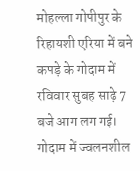मोहल्ला गोपीपुर के रिहायशी एरिया में बने कपड़े के गोदाम में रविवार सुबह साढ़े 7 बजे आग लग गई। गोदाम में ज्वलनशील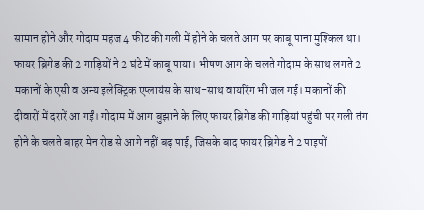सामान होने और गोदाम महज 4 फीट की गली में होने के चलते आग पर काबू पाना मुश्किल था। फायर ब्रिगेड की 2 गाड़ियों ने 2 घंटे में काबू पाया। भीषण आग के चलते गोदाम के साथ लगते 2 मकानों के एसी व अन्य इलेक्ट्रिक एप्लायंस के साथ-साथ वायरिंग भी जल गई। मकानों की दीवारों में दरारें आ गईं। गोदाम में आग बुझाने के लिए फायर ब्रिगेड की गाड़ियां पहुंची पर गली तंग होने के चलते बाहर मेन रोड से आगे नहीं बढ़ पाई, जिसके बाद फायर ब्रिगेड ने 2 पाइपों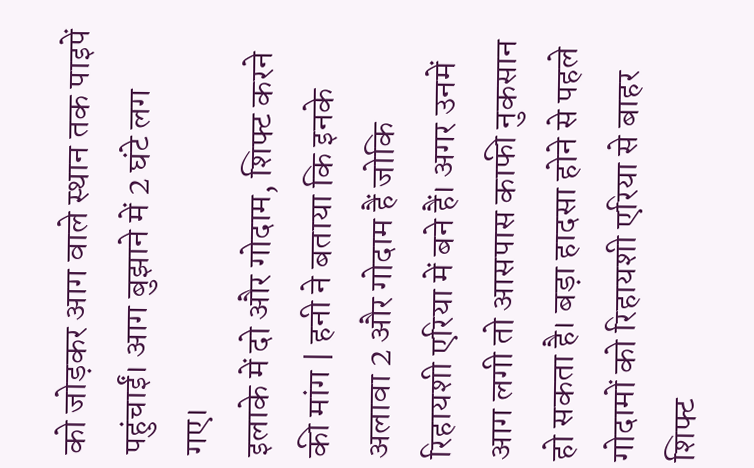को जोड़कर आग वाले स्थान तक पाइपें पहुंचाईं। आग बुझाने में 2 घंटे लग गए।
इलाके में दो और गोदाम, शिफ्ट करने की मांग | हनी ने बताया कि इनके अलावा 2 और गोदाम हैं जोकि रिहायशी एरिया में बने हैं। अगर उनमें आग लगी तो आसपास काफी नुकसान हो सकता है। बड़ा हादसा होने से पहले गोदामों को रिहायशी एरिया से बाहर शिफ्ट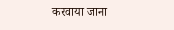करवाया जाना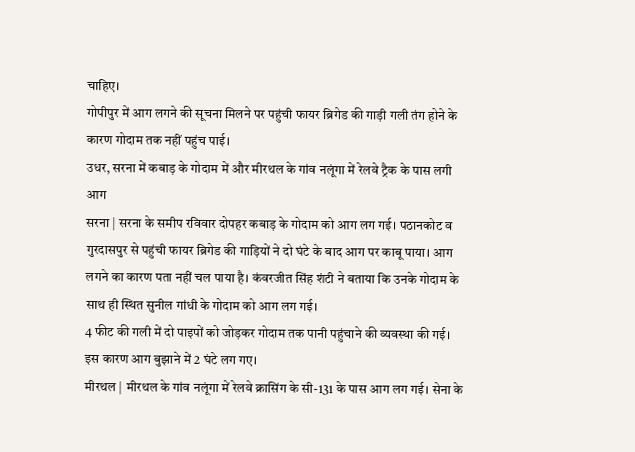चाहिए।
गोपीपुर में आग लगने की सूचना मिलने पर पहुंची फायर ब्रिगेड की गाड़ी गली तंग होने के कारण गोदाम तक नहीं पहुंच पाई।
उधर, सरना में कबाड़ के गोदाम में और मीरथल के गांव नलूंगा में रेलवे ट्रैक के पास लगी आग
सरना | सरना के समीप रविवार दोपहर कबाड़ के गोदाम को आग लग गई। पठानकोट व गुरदासपुर से पहुंची फायर ब्रिगेड की गाड़ियों ने दो घंटे के बाद आग पर काबू पाया। आग लगने का कारण पता नहीं चल पाया है। कंवरजीत सिंह शंटी ने बताया कि उनके गोदाम के साथ ही स्थित सुनील गांधी के गोदाम को आग लग गई।
4 फीट की गली में दो पाइपों को जोड़कर गोदाम तक पानी पहुंचाने की व्यवस्था की गई। इस कारण आग बुझाने में 2 घंटे लग गए।
मीरथल | मीरथल के गांव नलूंगा में रेलवे क्रासिंग के सी-131 के पास आग लग गई। सेना के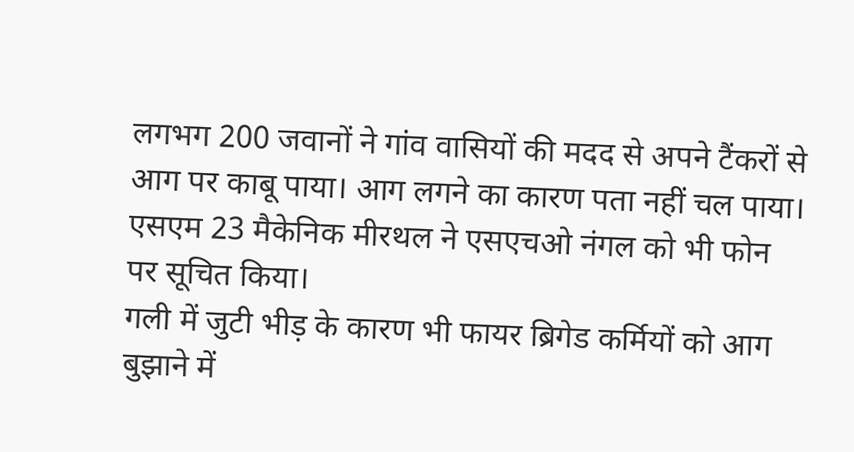लगभग 200 जवानों ने गांव वासियों की मदद से अपने टैंकरों से आग पर काबू पाया। आग लगने का कारण पता नहीं चल पाया। एसएम 23 मैकेनिक मीरथल ने एसएचओ नंगल को भी फोन पर सूचित किया।
गली में जुटी भीड़ के कारण भी फायर ब्रिगेड कर्मियों को आग बुझाने में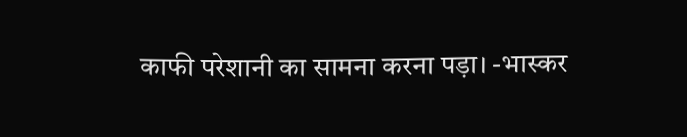काफी परेशानी का सामना करना पड़ा। -भास्कर